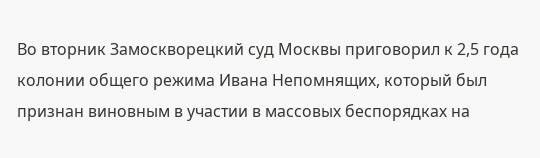Во вторник Замоскворецкий суд Москвы приговорил к 2,5 года колонии общего режима Ивана Непомнящих, который был признан виновным в участии в массовых беспорядках на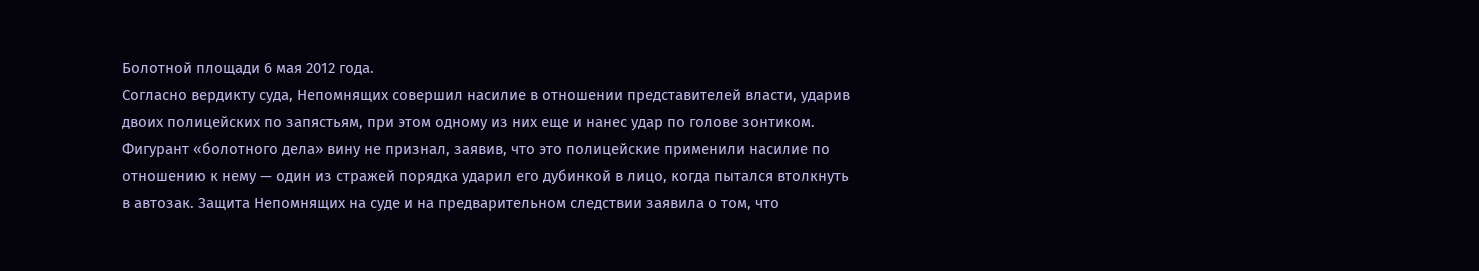Болотной площади 6 мая 2012 года.
Согласно вердикту суда, Непомнящих совершил насилие в отношении представителей власти, ударив двоих полицейских по запястьям, при этом одному из них еще и нанес удар по голове зонтиком.
Фигурант «болотного дела» вину не признал, заявив, что это полицейские применили насилие по отношению к нему — один из стражей порядка ударил его дубинкой в лицо, когда пытался втолкнуть в автозак. Защита Непомнящих на суде и на предварительном следствии заявила о том, что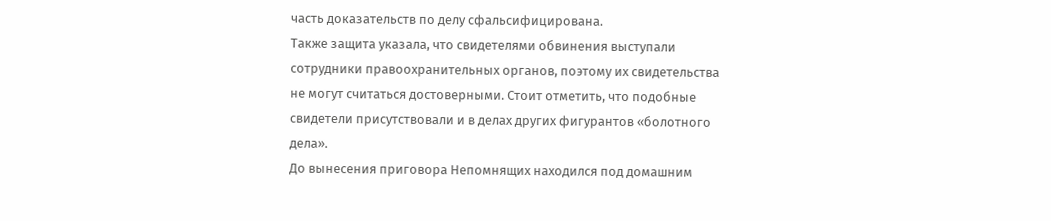часть доказательств по делу сфальсифицирована.
Также защита указала, что свидетелями обвинения выступали сотрудники правоохранительных органов, поэтому их свидетельства не могут считаться достоверными. Стоит отметить, что подобные свидетели присутствовали и в делах других фигурантов «болотного дела».
До вынесения приговора Непомнящих находился под домашним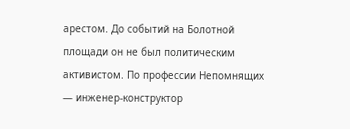арестом. До событий на Болотной площади он не был политическим активистом. По профессии Непомнящих — инженер-конструктор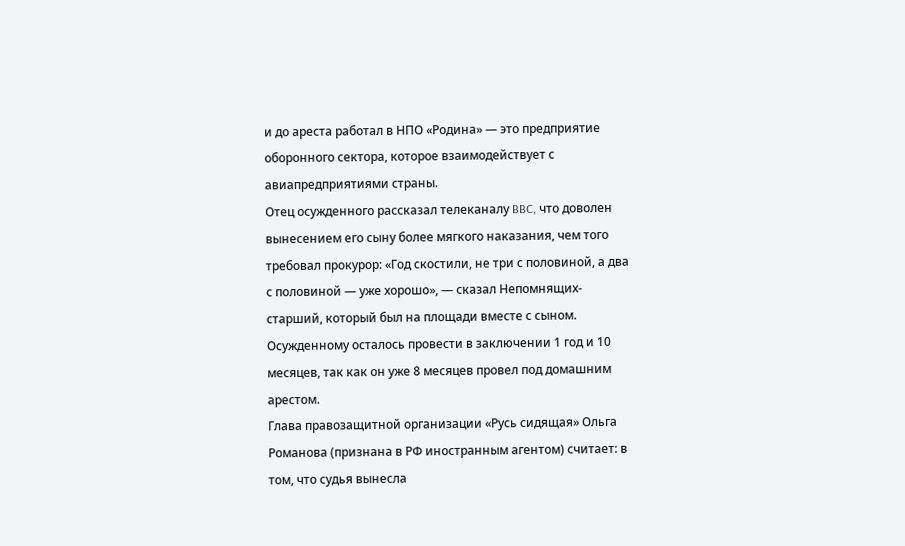и до ареста работал в НПО «Родина» — это предприятие оборонного сектора, которое взаимодействует с авиапредприятиями страны.
Отец осужденного рассказал телеканалу BBC, что доволен вынесением его сыну более мягкого наказания, чем того требовал прокурор: «Год скостили, не три с половиной, а два с половиной — уже хорошо», — сказал Непомнящих-старший, который был на площади вместе с сыном.
Осужденному осталось провести в заключении 1 год и 10 месяцев, так как он уже 8 месяцев провел под домашним арестом.
Глава правозащитной организации «Русь сидящая» Ольга Романова (признана в РФ иностранным агентом) считает: в том, что судья вынесла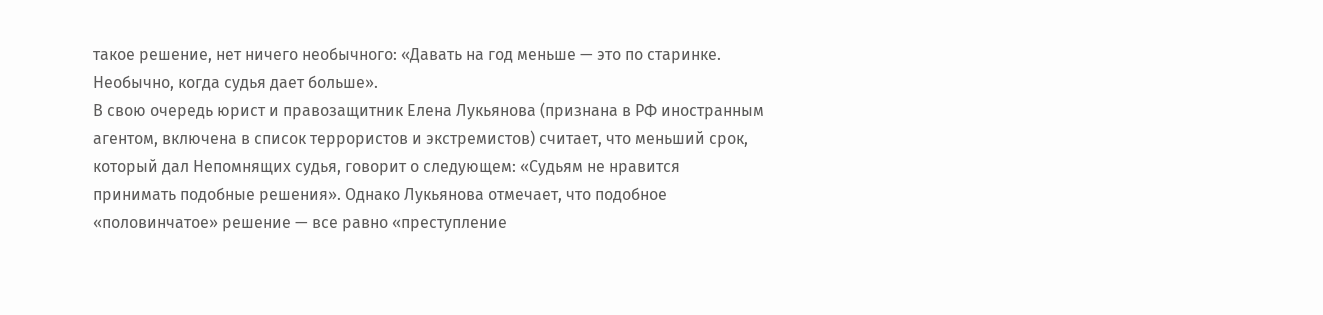такое решение, нет ничего необычного: «Давать на год меньше — это по старинке. Необычно, когда судья дает больше».
В свою очередь юрист и правозащитник Елена Лукьянова (признана в РФ иностранным агентом, включена в список террористов и экстремистов) считает, что меньший срок, который дал Непомнящих судья, говорит о следующем: «Судьям не нравится принимать подобные решения». Однако Лукьянова отмечает, что подобное «половинчатое» решение — все равно «преступление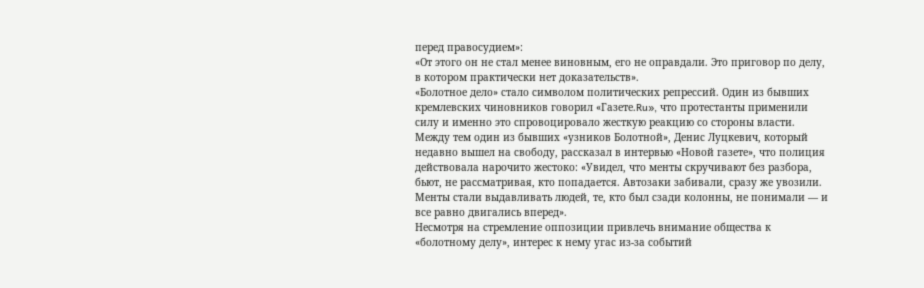перед правосудием»:
«От этого он не стал менее виновным, его не оправдали. Это приговор по делу, в котором практически нет доказательств».
«Болотное дело» стало символом политических репрессий. Один из бывших кремлевских чиновников говорил «Газете.Ru», что протестанты применили силу и именно это спровоцировало жесткую реакцию со стороны власти.
Между тем один из бывших «узников Болотной», Денис Луцкевич, который недавно вышел на свободу, рассказал в интервью «Новой газете», что полиция действовала нарочито жестоко: «Увидел, что менты скручивают без разбора, бьют, не рассматривая, кто попадается. Автозаки забивали, сразу же увозили. Менты стали выдавливать людей, те, кто был сзади колонны, не понимали — и все равно двигались вперед».
Несмотря на стремление оппозиции привлечь внимание общества к «болотному делу», интерес к нему угас из-за событий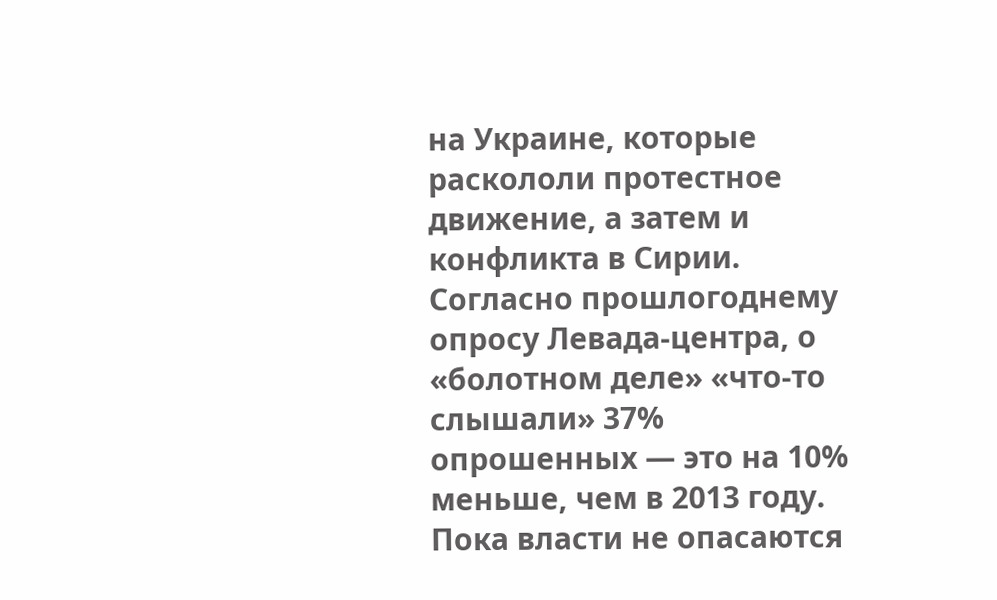на Украине, которые раскололи протестное движение, а затем и конфликта в Сирии.
Согласно прошлогоднему опросу Левада-центра, о «болотном деле» «что-то слышали» 37% опрошенных — это на 10% меньше, чем в 2013 году.
Пока власти не опасаются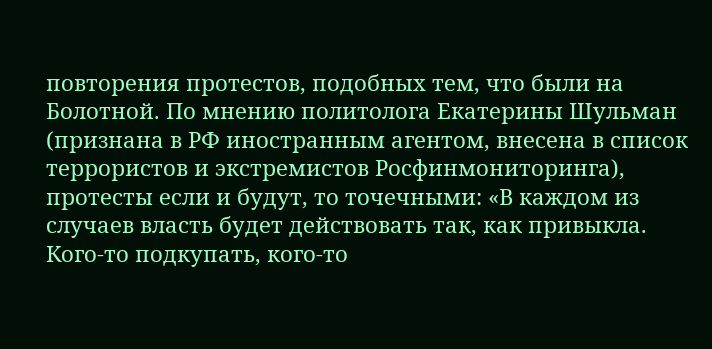повторения протестов, подобных тем, что были на Болотной. По мнению политолога Екатерины Шульман (признана в РФ иностранным агентом, внесена в список террористов и экстремистов Росфинмониторинга), протесты если и будут, то точечными: «В каждом из случаев власть будет действовать так, как привыкла. Кого-то подкупать, кого-то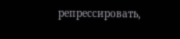репрессировать,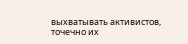выхватывать активистов, точечно их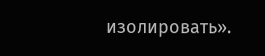изолировать».